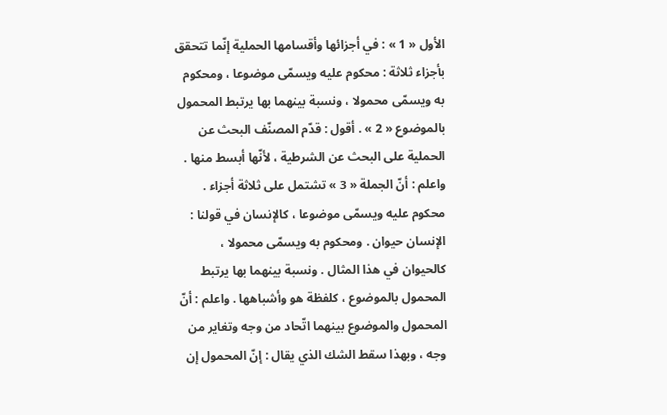الأول « 1 » : في أجزائها وأقسامها الحملية إنّما تتحقق بأجزاء ثلاثة : محكوم عليه ويسمّى موضوعا ، ومحكوم به ويسمّى محمولا ، ونسبة بينهما بها يرتبط المحمول بالموضوع « 2 » . أقول : قدّم المصنّف البحث عن الحملية على البحث عن الشرطية ، لأنّها أبسط منها . واعلم : أنّ الجملة « 3 » تشتمل على ثلاثة أجزاء . محكوم عليه ويسمّى موضوعا ، كالإنسان في قولنا : الإنسان حيوان . ومحكوم به ويسمّى محمولا ، كالحيوان في هذا المثال . ونسبة بينهما بها يرتبط المحمول بالموضوع ، كلفظة هو وأشباهها . واعلم : أنّ المحمول والموضوع بينهما اتّحاد من وجه وتغاير من وجه ، وبهذا سقط الشك الذي يقال : إنّ المحمول إن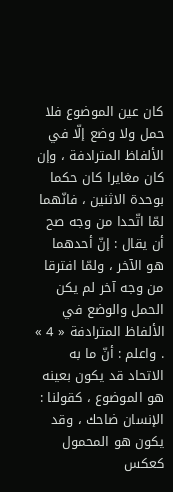كان عين الموضوع فلا حمل ولا وضع إلّا في الألفاظ المترادفة ، وإن كان مغايرا كان حكما بوحدة الاثنين ، فانّهما لمّا اتّحدا من وجه صح أن يقال : إنّ أحدهما هو الآخر ، ولمّا افترقا من وجه آخر لم يكن الحمل والوضع في الألفاظ المترادفة « 4 » . واعلم : أنّ ما به الاتحاد قد يكون بعينه هو الموضوع ، كقولنا : الإنسان ضاحك ، وقد يكون هو المحمول كعكس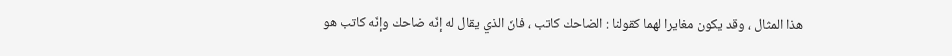هذا المثال ، وقد يكون مغايرا لهما كقولنا : الضاحك كاتب ، فانّ الذي يقال له إنّه ضاحك وإنّه كاتب هو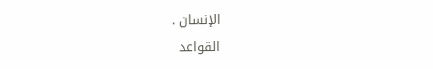الإنسان .
القواعد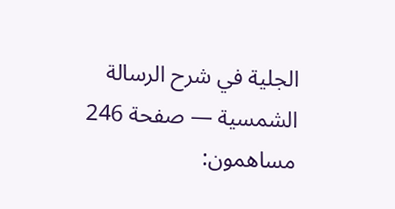الجلية في شرح الرسالة الشمسية — صفحة 246
مساهمون: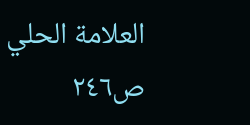العلامة الحلي
ص٢٤٦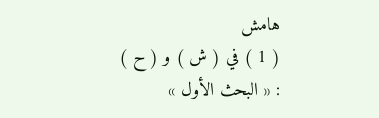هامش
( 1 ) في ( ش ) و ( ح ) : « البحث الأول »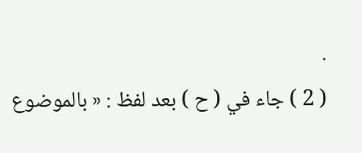.
( 2 ) جاء في ( ح ) بعد لفظ : « بالموضوع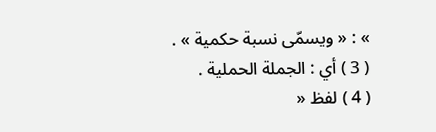» : « ويسمّى نسبة حكمية » .
( 3 ) أي : الجملة الحملية .
( 4 ) لفظ «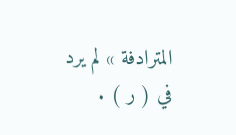المترادفة » لم يرد في ( ر ) .